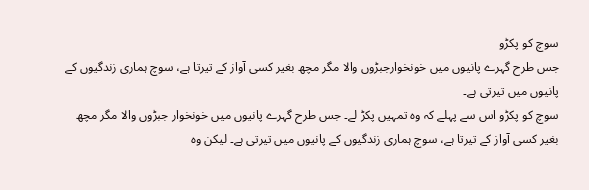سوچ کو پکڑو
جس طرح گہرے پانیوں میں خونخوارجبڑوں والا مگر مچھ بغیر کسی آواز کے تیرتا ہے، سوچ ہماری زندگیوں کے پانیوں میں تیرتی ہے۔
سوچ کو پکڑو اس سے پہلے کہ وہ تمہیں پکڑ لے۔ جس طرح گہرے پانیوں میں خونخوار جبڑوں والا مگر مچھ بغیر کسی آواز کے تیرتا ہے، سوچ ہماری زندگیوں کے پانیوں میں تیرتی ہے۔ لیکن وہ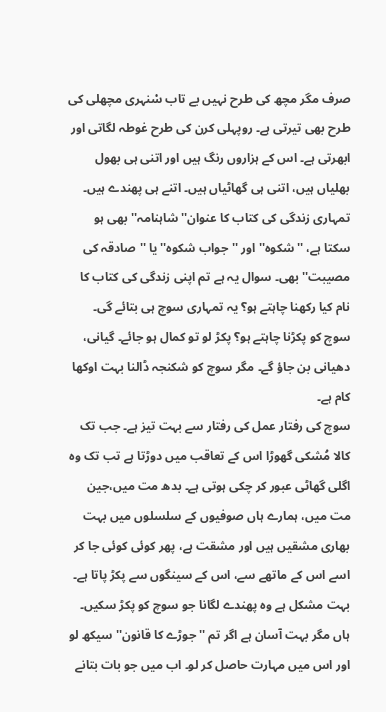صرف مگر مچھ کی طرح نہیں بے تاب سْنہری مچھلی کی طرح بھی تیرتی ہے۔ روپہلی کرن کی طرح غوطہ لگاتی اور ابھرتی ہے۔ اس کے ہزاروں رنگ ہیں اور اتنی ہی بھول بھلیاں ہیں، اتنی ہی گھاٹیاں ہیں۔ اتنے ہی پھندے ہیں۔
تمہاری زندگی کی کتاب کا عنوان''شاہنامہ'' بھی ہو سکتا ہے، ''شکوہ'' اور ''جواب شکوہ'' یا ''صادقہ کی مصیبت'' بھی۔ سوال یہ ہے تم اپنی زندگی کی کتاب کا نام کیا رکھنا چاہتے ہو؟ یہ تمہاری سوچ ہی بتائے گی۔ سوچ کو پکڑنا چاہتے ہو؟ پکڑ لو تو کمال ہو جائے۔ گیانی، دھیانی بن جاؤ گے۔ مگر سوچ کو شکنجہ ڈالنا بہت اوکھا کام ہے۔
سوچ کی رفتار عمل کی رفتار سے بہت تیز ہے۔ جب تک کالا مُشکی گھوڑا اس کے تعاقب میں دوڑتا ہے تب تک وہ اگلی گھاٹی عبور کر چکی ہوتی ہے۔ بدھ مت میں،جین مت میں، ہمارے ہاں صوفیوں کے سلسلوں میں بہت بھاری مشقیں ہیں اور مشقت ہے، پھر کوئی کوئی جا کر اسے اس کے ماتھے سے، اس کے سینگوں سے پکڑ پاتا ہے۔
بہت مشکل ہے وہ پھندے لگانا جو سوچ کو پکڑ سکیں۔ ہاں مگر بہت آسان ہے اگر تم ''جوڑے کا قانون'' سیکھ لو اور اس میں مہارت حاصل کر لو۔ اب میں جو بات بتانے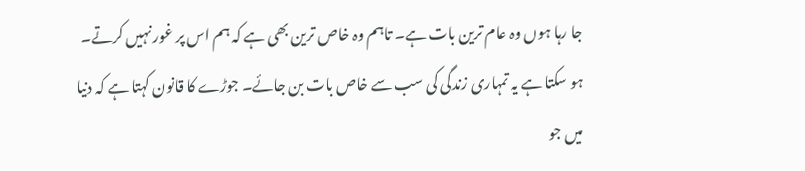جا رہا ہوں وہ عام ترین بات ہے۔ تاہم وہ خاص ترین بھی ہے کہ ہم اس پر غور نہیں کرتے۔ ہو سکتا ہے یہ تمہاری زندگی کی سب سے خاص بات بن جائے۔ جوڑے کا قانون کہتا ہے کہ دنیا میں جو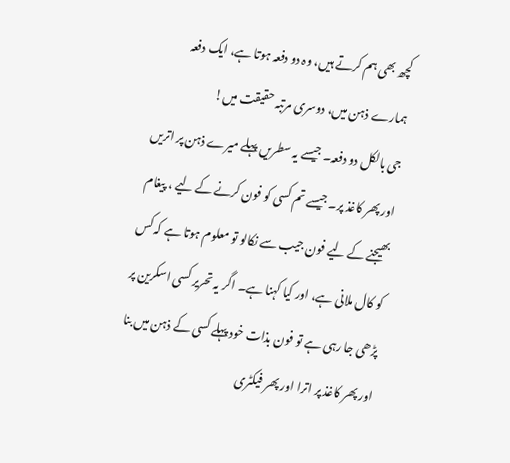کچھ بھی ہم کرتے ہیں، وہ دو دفعہ ہوتا ہے، ایک دفعہ ہمارے ذہن میں، دوسری مرتبہ حقیقت میں!
جی بالکل دو دفعہ۔ جیسے یہ سطریں پہلے میرے ذہن پر اتریں اور پھر کاغذ پر۔ جیسے تم کسی کو فون کرنے کے لیے ، پیغام بھیجنے کے لیے فون جیب سے نکالو تو معلوم ہوتا ہے کہ کس کو کال ملانی ہے، اور کیا کہنا ہے۔ اگر یہ تحریر کسی اسکرین پر پڑھی جا رہی ہے تو فون بذات خود پہلے کسی کے ذہن میں بنا اور پھر کاغذ پر اترا اور پھر فیکٹری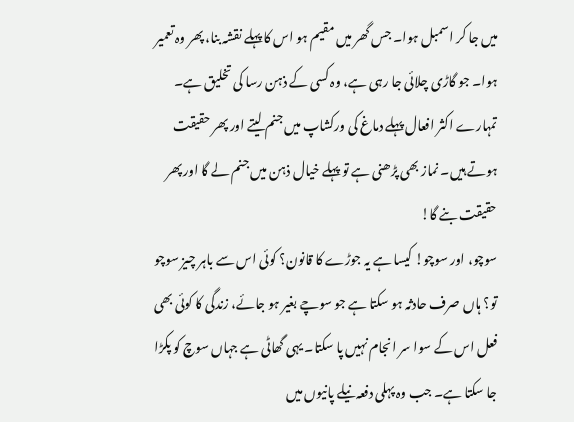میں جا کر اسمبل ہوا۔ جس گھر میں مقیم ہو اس کا پہلے نقشہ بنا، پھر وہ تعمیر ہوا۔ جو گاڑی چلائی جا رہی ہے، وہ کسی کے ذہن رسا کی تخلیق ہے۔ تمہارے اکثر افعال پہلے دماغ کی ورکشاپ میں جنم لیتے اور پھر حقیقت ہوتے ہیں۔ نماز بھی پڑھنی ہے تو پہلے خیال ذہن میں جنم لے گا اور پھر حقیقت بنے گا!
سوچو، اور سوچو! کیسا ہے یہ جوڑے کا قانون؟ کوئی اس سے باہر چیز سوچو تو؟ ہاں صرف حادثہ ہو سکتا ہے جو سوچے بغیر ہو جائے، زندگی کا کوئی بھی فعل اس کے سوا سر انجام نہیں پا سکتا۔ یہی گھاٹی ہے جہاں سوچ کو پکڑا جا سکتا ہے۔ جب وہ پہلی دفعہ نیلے پانیوں میں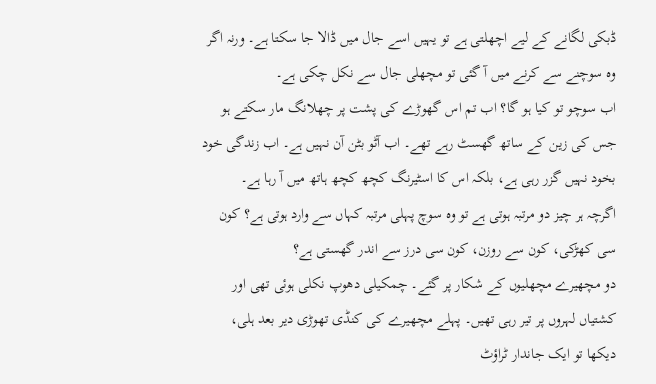ڈبکی لگانے کے لیے اچھلتی ہے تو یہیں اسے جال میں ڈالا جا سکتا ہے۔ ورنہ اگر وہ سوچنے سے کرنے میں آ گئی تو مچھلی جال سے نکل چکی ہے۔
اب سوچو تو کیا ہو گا؟ اب تم اس گھوڑے کی پشت پر چھلانگ مار سکتے ہو جس کی زین کے ساتھ گھسٹ رہے تھے۔ اب آٹو بٹن آن نہیں ہے۔ اب زندگی خود بخود نہیں گزر رہی ہے، بلکہ اس کا اسٹیرنگ کچھ کچھ ہاتھ میں آ رہا ہے۔
اگرچہ ہر چیز دو مرتبہ ہوتی ہے تو وہ سوچ پہلی مرتبہ کہاں سے وارد ہوتی ہے؟ کون سی کھڑکی، کون سے روزن، کون سی درز سے اندر گھستی ہے؟
دو مچھیرے مچھلیوں کے شکار پر گئے۔ چمکیلی دھوپ نکلی ہوئی تھی اور کشتیاں لہروں پر تیر رہی تھیں۔ پہلے مچھیرے کی کنڈی تھوڑی دیر بعد ہلی، دیکھا تو ایک جاندار ٹراؤٹ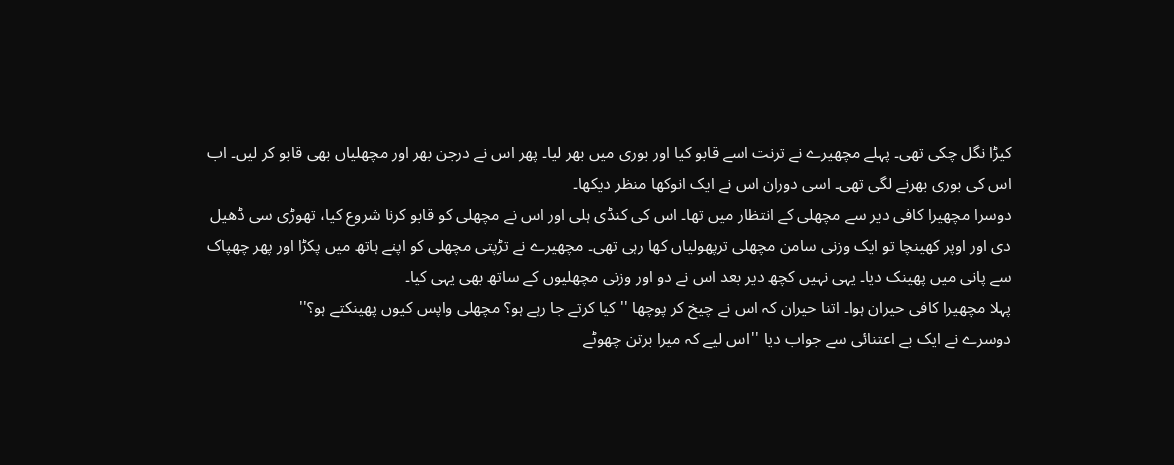کیڑا نگل چکی تھی۔ پہلے مچھیرے نے ترنت اسے قابو کیا اور بوری میں بھر لیا۔ پھر اس نے درجن بھر اور مچھلیاں بھی قابو کر لیں۔ اب اس کی بوری بھرنے لگی تھی۔ اسی دوران اس نے ایک انوکھا منظر دیکھا۔
دوسرا مچھیرا کافی دیر سے مچھلی کے انتظار میں تھا۔ اس کی کنڈی ہلی اور اس نے مچھلی کو قابو کرنا شروع کیا، تھوڑی سی ڈھیل دی اور اوپر کھینچا تو ایک وزنی سامن مچھلی ترپھولیاں کھا رہی تھی۔ مچھیرے نے تڑپتی مچھلی کو اپنے ہاتھ میں پکڑا اور پھر چھپاک سے پانی میں پھینک دیا۔ یہی نہیں کچھ دیر بعد اس نے دو اور وزنی مچھلیوں کے ساتھ بھی یہی کیا۔
پہلا مچھیرا کافی حیران ہوا۔ اتنا حیران کہ اس نے چیخ کر پوچھا ''کیا کرتے جا رہے ہو؟ مچھلی واپس کیوں پھینکتے ہو؟''
دوسرے نے ایک بے اعتنائی سے جواب دیا ''اس لیے کہ میرا برتن چھوٹے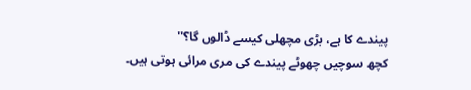پیندے کا ہے، بڑی مچھلی کیسے ڈالوں گا؟''
کچھ سوچیں چھوٹے پیندے کی مری مرائی ہوتی ہیں۔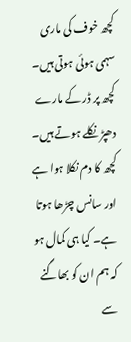کچھ خوف کی ماری سہمی ہوئی ہوتی ہیں۔ کچھ پر ڈر کے مارے دھپڑ نکلے ہوتے ہیں۔ کچھ کا دم نکلا ہوا ہے اور سانس چڑھا ہوتا ہے۔ کیا ہی کمال ہو کہ ہم ان کو بھاگنے سے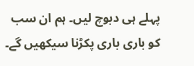پہلے ہی دبوچ لیں۔ ہم ان سب کو باری باری پکڑنا سیکھیں گے۔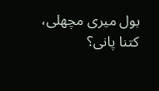بول میری مچھلی، کتنا پانی؟